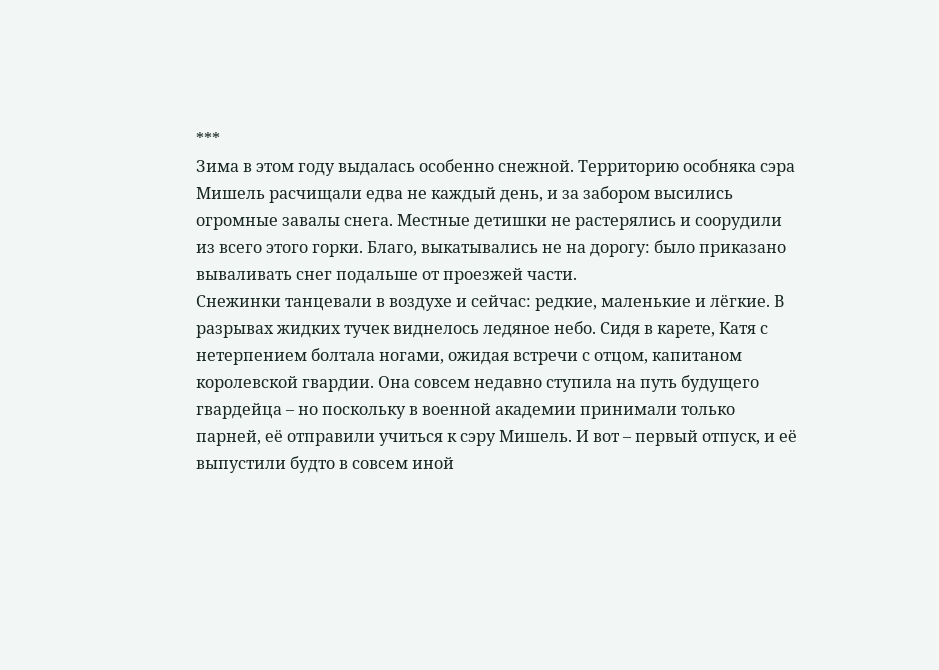***
Зима в этом году выдалась особенно снежной. Территорию особняка сэра Мишель расчищали едва не каждый день, и за забором высились огромные завалы снега. Местные детишки не растерялись и соорудили из всего этого горки. Благо, выкатывались не на дорогу: было приказано вываливать снег подальше от проезжей части.
Снежинки танцевали в воздухе и сейчас: редкие, маленькие и лёгкие. В разрывах жидких тучек виднелось ледяное небо. Сидя в карете, Катя с нетерпением болтала ногами, ожидая встречи с отцом, капитаном королевской гвардии. Она совсем недавно ступила на путь будущего гвардейца – но поскольку в военной академии принимали только парней, её отправили учиться к сэру Мишель. И вот – первый отпуск, и её выпустили будто в совсем иной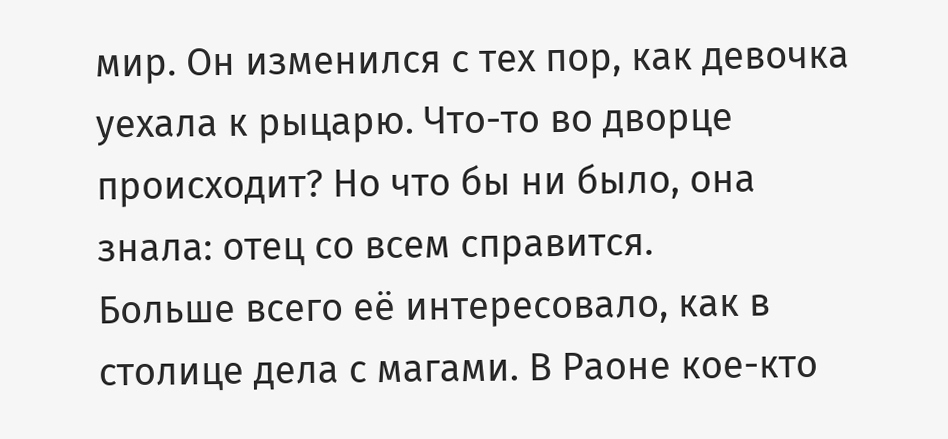мир. Он изменился с тех пор, как девочка уехала к рыцарю. Что-то во дворце происходит? Но что бы ни было, она знала: отец со всем справится.
Больше всего её интересовало, как в столице дела с магами. В Раоне кое-кто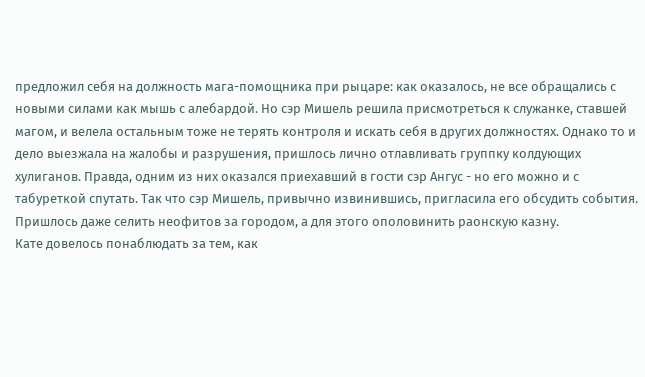предложил себя на должность мага-помощника при рыцаре: как оказалось, не все обращались с новыми силами как мышь с алебардой. Но сэр Мишель решила присмотреться к служанке, ставшей магом, и велела остальным тоже не терять контроля и искать себя в других должностях. Однако то и дело выезжала на жалобы и разрушения, пришлось лично отлавливать группку колдующих хулиганов. Правда, одним из них оказался приехавший в гости сэр Ангус - но его можно и с табуреткой спутать. Так что сэр Мишель, привычно извинившись, пригласила его обсудить события. Пришлось даже селить неофитов за городом, а для этого ополовинить раонскую казну.
Кате довелось понаблюдать за тем, как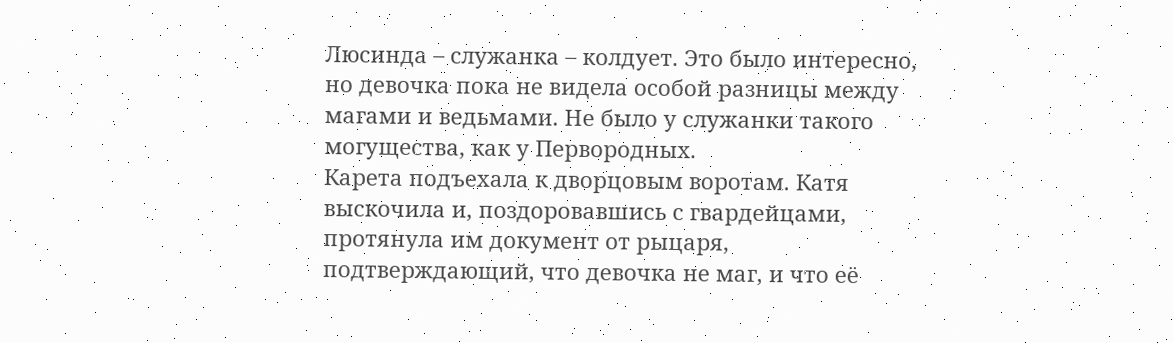Люсинда – служанка – колдует. Это было интересно, но девочка пока не видела особой разницы между магами и ведьмами. Не было у служанки такого могущества, как у Первородных.
Карета подъехала к дворцовым воротам. Катя выскочила и, поздоровавшись с гвардейцами, протянула им документ от рыцаря, подтверждающий, что девочка не маг, и что её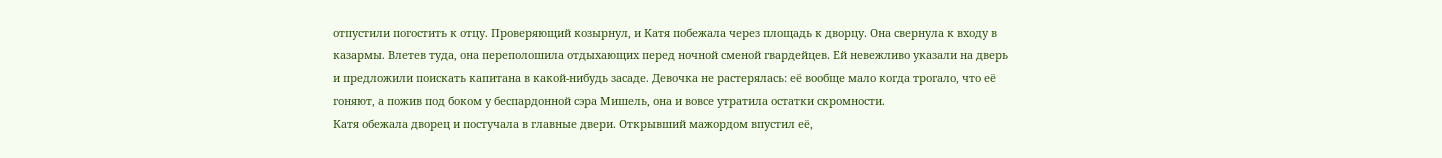отпустили погостить к отцу. Проверяющий козырнул, и Катя побежала через площадь к дворцу. Она свернула к входу в казармы. Влетев туда, она переполошила отдыхающих перед ночной сменой гвардейцев. Ей невежливо указали на дверь и предложили поискать капитана в какой-нибудь засаде. Девочка не растерялась: её вообще мало когда трогало, что её гоняют, а пожив под боком у беспардонной сэра Мишель, она и вовсе утратила остатки скромности.
Катя обежала дворец и постучала в главные двери. Открывший мажордом впустил её,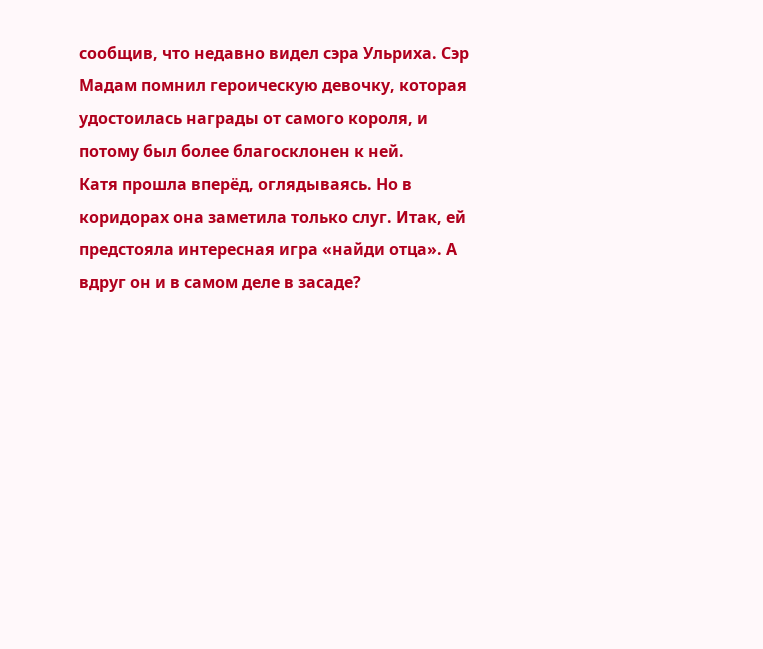сообщив, что недавно видел сэра Ульриха. Сэр Мадам помнил героическую девочку, которая удостоилась награды от самого короля, и потому был более благосклонен к ней.
Катя прошла вперёд, оглядываясь. Но в коридорах она заметила только слуг. Итак, ей предстояла интересная игра «найди отца». А вдруг он и в самом деле в засаде?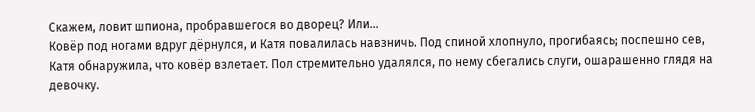Скажем, ловит шпиона, пробравшегося во дворец? Или…
Ковёр под ногами вдруг дёрнулся, и Катя повалилась навзничь. Под спиной хлопнуло, прогибаясь; поспешно сев, Катя обнаружила, что ковёр взлетает. Пол стремительно удалялся, по нему сбегались слуги, ошарашенно глядя на девочку.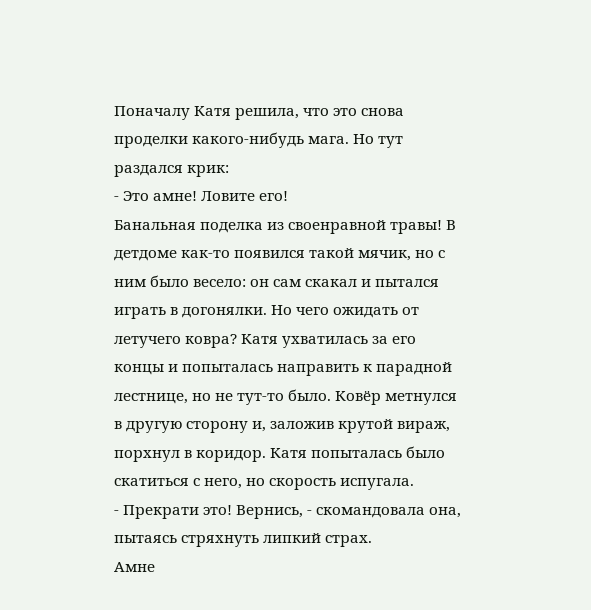Поначалу Катя решила, что это снова проделки какого-нибудь мага. Но тут раздался крик:
- Это амне! Ловите его!
Банальная поделка из своенравной травы! В детдоме как-то появился такой мячик, но с ним было весело: он сам скакал и пытался играть в догонялки. Но чего ожидать от летучего ковра? Катя ухватилась за его концы и попыталась направить к парадной лестнице, но не тут-то было. Ковёр метнулся в другую сторону и, заложив крутой вираж, порхнул в коридор. Катя попыталась было скатиться с него, но скорость испугала.
- Прекрати это! Вернись, - скомандовала она, пытаясь стряхнуть липкий страх.
Амне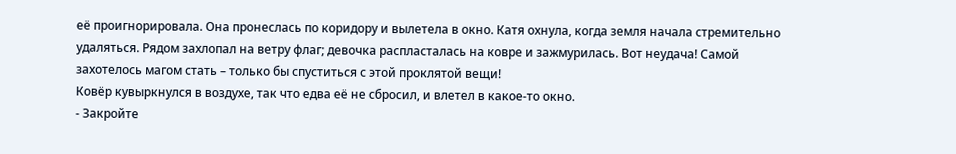её проигнорировала. Она пронеслась по коридору и вылетела в окно. Катя охнула, когда земля начала стремительно удаляться. Рядом захлопал на ветру флаг; девочка распласталась на ковре и зажмурилась. Вот неудача! Самой захотелось магом стать – только бы спуститься с этой проклятой вещи!
Ковёр кувыркнулся в воздухе, так что едва её не сбросил, и влетел в какое-то окно.
- Закройте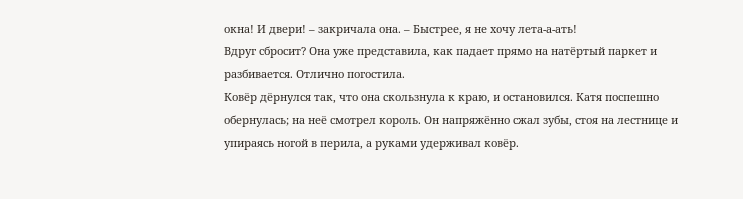окна! И двери! – закричала она. – Быстрее, я не хочу лета-а-ать!
Вдруг сбросит? Она уже представила, как падает прямо на натёртый паркет и разбивается. Отлично погостила.
Ковёр дёрнулся так, что она скользнула к краю, и остановился. Катя поспешно обернулась; на неё смотрел король. Он напряжённо сжал зубы, стоя на лестнице и упираясь ногой в перила, а руками удерживал ковёр.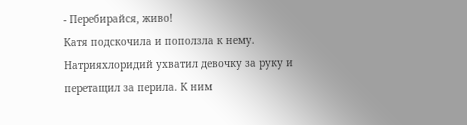- Перебирайся, живо!
Катя подскочила и поползла к нему. Натрияхлоридий ухватил девочку за руку и перетащил за перила. К ним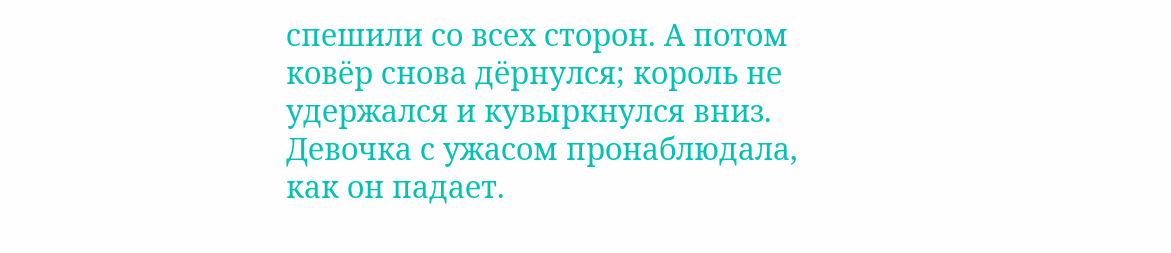спешили со всех сторон. А потом ковёр снова дёрнулся; король не удержался и кувыркнулся вниз.
Девочка с ужасом пронаблюдала, как он падает.